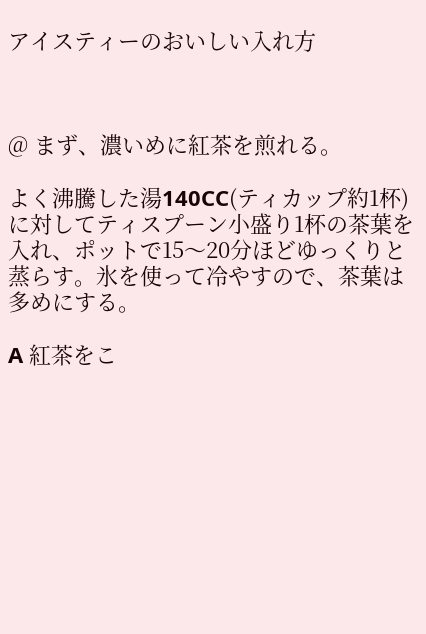アイスティーのおいしい入れ方



@ まず、濃いめに紅茶を煎れる。

よく沸騰した湯140CC(ティカップ約1杯)に対してティスプーン小盛り1杯の茶葉を入れ、ポットで15〜20分ほどゆっくりと蒸らす。氷を使って冷やすので、茶葉は多めにする。

A 紅茶をこ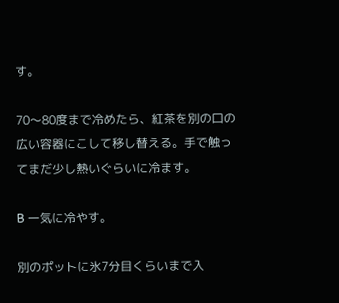す。

70〜80度まで冷めたら、紅茶を別の口の広い容器にこして移し替える。手で触ってまだ少し熱いぐらいに冷ます。

B 一気に冷やす。

別のポットに氷7分目くらいまで入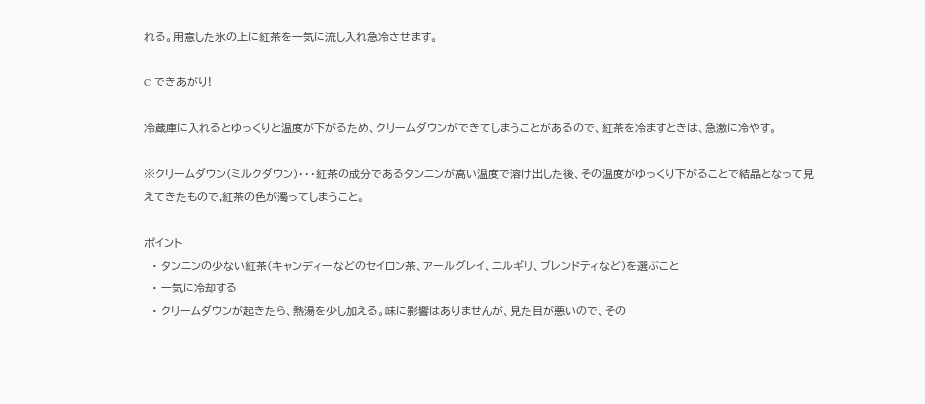れる。用意した氷の上に紅茶を一気に流し入れ急冷させます。

C できあがり!

冷蔵庫に入れるとゆっくりと温度が下がるため、クリームダウンができてしまうことがあるので、紅茶を冷ますときは、急激に冷やす。

※クリームダウン(ミルクダウン)・・・紅茶の成分であるタンニンが高い温度で溶け出した後、その温度がゆっくり下がることで結晶となって見えてきたもので,紅茶の色が濁ってしまうこと。

ポイント
  • タンニンの少ない紅茶(キャンディーなどのセイロン茶、アールグレイ、ニルギリ、ブレンドティなど)を選ぶこと
  • 一気に冷却する
  • クリームダウンが起きたら、熱湯を少し加える。味に影響はありませんが、見た目が悪いので、その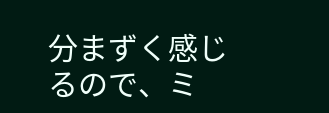分まずく感じるので、ミ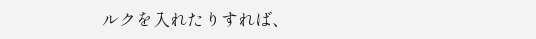ルクを入れたりすれば、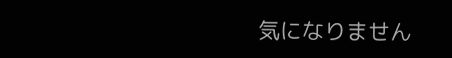気になりません